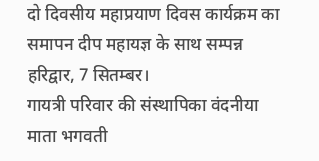दो दिवसीय महाप्रयाण दिवस कार्यक्रम का समापन दीप महायज्ञ के साथ सम्पन्न
हरिद्वार, 7 सितम्बर।
गायत्री परिवार की संस्थापिका वंदनीया माता भगवती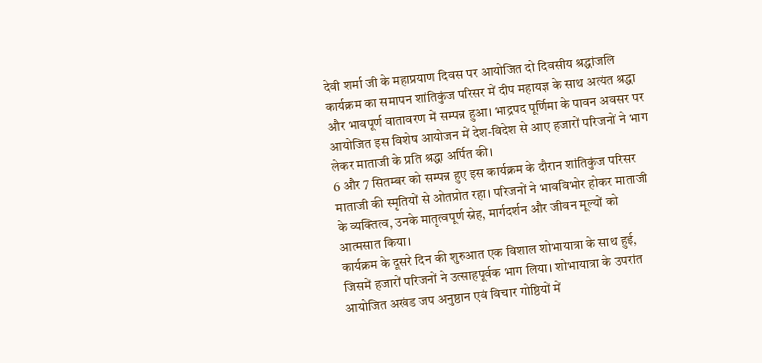देवी शर्मा जी के महाप्रयाण दिवस पर आयोजित दो दिवसीय श्रद्धांजलि कार्यक्रम का समापन शांतिकुंज परिसर में दीप महायज्ञ के साथ अत्यंत श्रद्धा और भावपूर्ण वातावरण में सम्पन्न हुआ। भाद्रपद पूर्णिमा के पावन अवसर पर आयोजित इस विशेष आयोजन में देश-विदेश से आए हजारों परिजनों ने भाग लेकर माताजी के प्रति श्रद्धा अर्पित की।
6 और 7 सितम्बर को सम्पन्न हुए इस कार्यक्रम के दौरान शांतिकुंज परिसर माताजी की स्मृतियों से ओतप्रोत रहा। परिजनों ने भावविभोर होकर माताजी के व्यक्तित्व, उनके मातृत्वपूर्ण स्नेह, मार्गदर्शन और जीवन मूल्यों को आत्मसात किया।
कार्यक्रम के दूसरे दिन की शुरुआत एक विशाल शोभायात्रा के साथ हुई, जिसमें हजारों परिजनों ने उत्साहपूर्वक भाग लिया। शोभायात्रा के उपरांत आयोजित अखंड जप अनुष्ठान एवं विचार गोष्ठियों में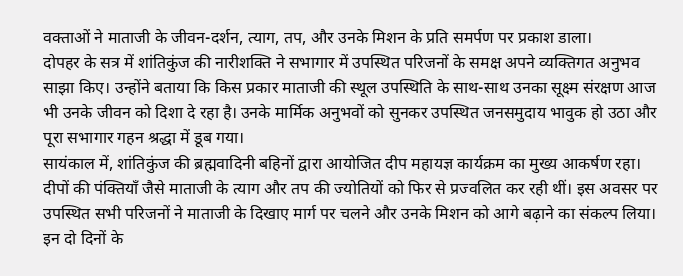वक्ताओं ने माताजी के जीवन-दर्शन, त्याग, तप, और उनके मिशन के प्रति समर्पण पर प्रकाश डाला।
दोपहर के सत्र में शांतिकुंज की नारीशक्ति ने सभागार में उपस्थित परिजनों के समक्ष अपने व्यक्तिगत अनुभव साझा किए। उन्होंने बताया कि किस प्रकार माताजी की स्थूल उपस्थिति के साथ-साथ उनका सूक्ष्म संरक्षण आज भी उनके जीवन को दिशा दे रहा है। उनके मार्मिक अनुभवों को सुनकर उपस्थित जनसमुदाय भावुक हो उठा और पूरा सभागार गहन श्रद्धा में डूब गया।
सायंकाल में, शांतिकुंज की ब्रह्मवादिनी बहिनों द्वारा आयोजित दीप महायज्ञ कार्यक्रम का मुख्य आकर्षण रहा। दीपों की पंक्तियाँ जैसे माताजी के त्याग और तप की ज्योतियों को फिर से प्रज्वलित कर रही थीं। इस अवसर पर उपस्थित सभी परिजनों ने माताजी के दिखाए मार्ग पर चलने और उनके मिशन को आगे बढ़ाने का संकल्प लिया।
इन दो दिनों के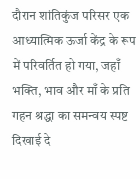दौरान शांतिकुंज परिसर एक आध्यात्मिक ऊर्जा केंद्र के रूप में परिवर्तित हो गया, जहाँ भक्ति, भाव और माँ के प्रति गहन श्रद्धा का समन्वय स्पष्ट दिखाई दे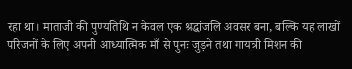रहा था। माताजी की पुण्यतिथि न केवल एक श्रद्धांजलि अवसर बना, बल्कि यह लाखों परिजनों के लिए अपनी आध्यात्मिक माँ से पुनः जुड़ने तथा गायत्री मिशन की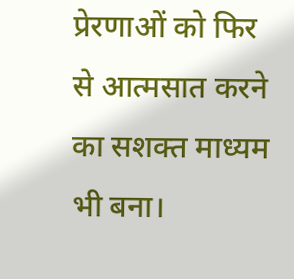प्रेरणाओं को फिर से आत्मसात करने का सशक्त माध्यम भी बना।